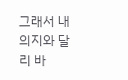그래서 내 의지와 달리 바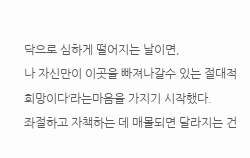닥으로 심하게 떨어지는 날이면,
나 자신만이 이곳을 빠져나갈수 있는 절대적 희망이다‘라는마음을 가지기 시작했다.
좌절하고 자책하는 데 매몰되면 달라지는 건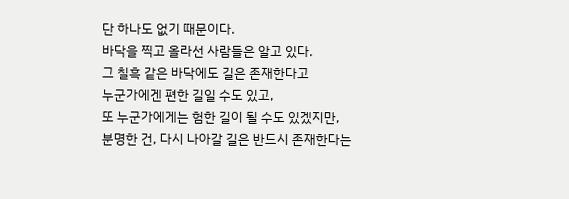단 하나도 없기 때문이다.
바닥을 찍고 올라선 사람들은 알고 있다.
그 칠흑 같은 바닥에도 길은 존재한다고
누군가에겐 편한 길일 수도 있고,
또 누군가에게는 험한 길이 될 수도 있겠지만,
분명한 건, 다시 나아갈 길은 반드시 존재한다는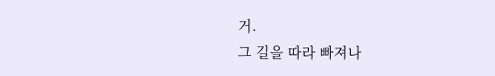거.
그 길을 따라 빠져나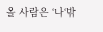올 사람은 ‘나‘밖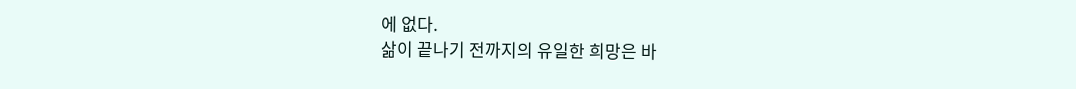에 없다.
삶이 끝나기 전까지의 유일한 희망은 바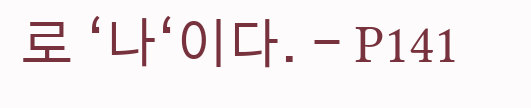로 ‘나‘이다. - P141